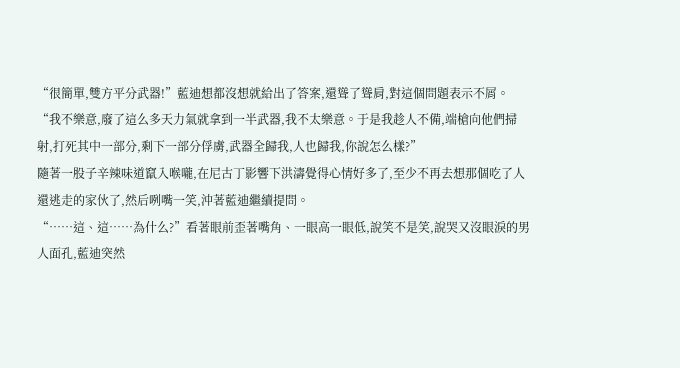“很簡單,雙方平分武器!”藍迪想都沒想就給出了答案,還聳了聳肩,對這個問題表示不屑。
“我不樂意,廢了這么多天力氣就拿到一半武器,我不太樂意。于是我趁人不備,端槍向他們掃射,打死其中一部分,剩下一部分俘虜,武器全歸我,人也歸我,你說怎么樣?”
隨著一股子辛辣味道竄入喉嚨,在尼古丁影響下洪濤覺得心情好多了,至少不再去想那個吃了人還逃走的家伙了,然后咧嘴一笑,沖著藍迪繼續提問。
“……這、這……為什么?”看著眼前歪著嘴角、一眼高一眼低,說笑不是笑,說哭又沒眼淚的男人面孔,藍迪突然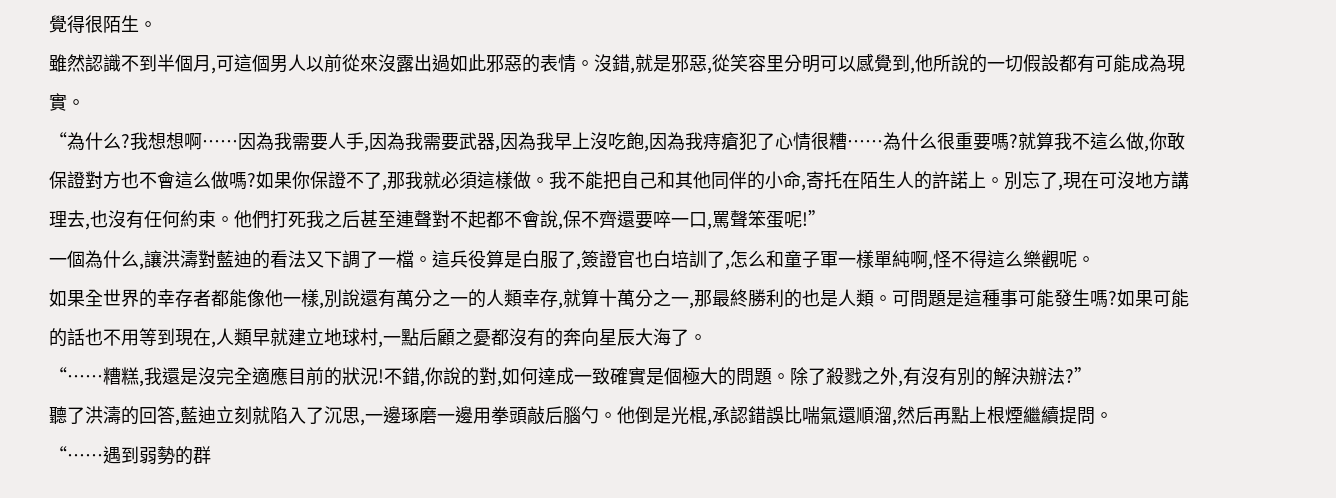覺得很陌生。
雖然認識不到半個月,可這個男人以前從來沒露出過如此邪惡的表情。沒錯,就是邪惡,從笑容里分明可以感覺到,他所說的一切假設都有可能成為現實。
“為什么?我想想啊……因為我需要人手,因為我需要武器,因為我早上沒吃飽,因為我痔瘡犯了心情很糟……為什么很重要嗎?就算我不這么做,你敢保證對方也不會這么做嗎?如果你保證不了,那我就必須這樣做。我不能把自己和其他同伴的小命,寄托在陌生人的許諾上。別忘了,現在可沒地方講理去,也沒有任何約束。他們打死我之后甚至連聲對不起都不會說,保不齊還要啐一口,罵聲笨蛋呢!”
一個為什么,讓洪濤對藍迪的看法又下調了一檔。這兵役算是白服了,簽證官也白培訓了,怎么和童子軍一樣單純啊,怪不得這么樂觀呢。
如果全世界的幸存者都能像他一樣,別說還有萬分之一的人類幸存,就算十萬分之一,那最終勝利的也是人類。可問題是這種事可能發生嗎?如果可能的話也不用等到現在,人類早就建立地球村,一點后顧之憂都沒有的奔向星辰大海了。
“……糟糕,我還是沒完全適應目前的狀況!不錯,你說的對,如何達成一致確實是個極大的問題。除了殺戮之外,有沒有別的解決辦法?”
聽了洪濤的回答,藍迪立刻就陷入了沉思,一邊琢磨一邊用拳頭敲后腦勺。他倒是光棍,承認錯誤比喘氣還順溜,然后再點上根煙繼續提問。
“……遇到弱勢的群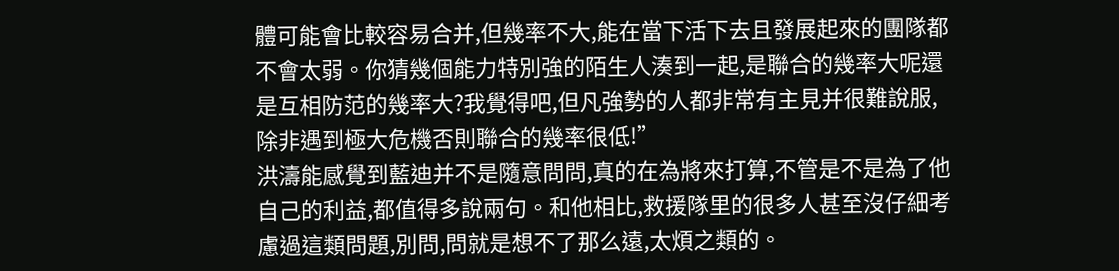體可能會比較容易合并,但幾率不大,能在當下活下去且發展起來的團隊都不會太弱。你猜幾個能力特別強的陌生人湊到一起,是聯合的幾率大呢還是互相防范的幾率大?我覺得吧,但凡強勢的人都非常有主見并很難說服,除非遇到極大危機否則聯合的幾率很低!”
洪濤能感覺到藍迪并不是隨意問問,真的在為將來打算,不管是不是為了他自己的利益,都值得多說兩句。和他相比,救援隊里的很多人甚至沒仔細考慮過這類問題,別問,問就是想不了那么遠,太煩之類的。